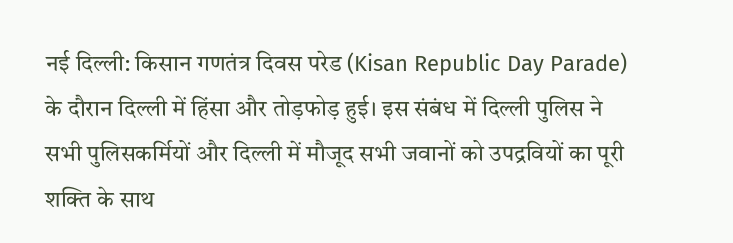नई दिल्ली: किसान गणतंत्र दिवस परेड (Kisan Republic Day Parade) के दौरान दिल्ली में हिंसा और तोड़फोड़ हुई। इस संबंध में दिल्ली पुलिस ने सभी पुलिसकर्मियों और दिल्ली में मौजूद सभी जवानों को उपद्रवियों का पूरी शक्ति के साथ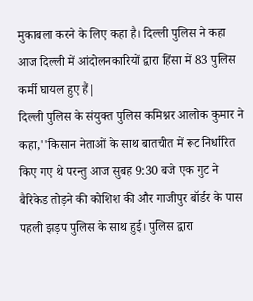मुकाबला करने के लिए कहा है। दिल्ली पुलिस ने कहा आज दिल्ली में आंदोलनकारियों द्वारा हिंसा में 83 पुलिस कर्मी घायल हुए हैं|
दिल्ली पुलिस के संयुक्त पुलिस कमिश्नर आलोक कुमार ने कहा,''किसान नेताओं के साथ बातचीत में रूट निर्धारित किए गए थे परन्तु आज सुबह 9:30 बजे एक गुट ने बैरिकेड तोड़ने की कोशिश की और गाजीपुर बॉर्डर के पास पहली झड़प पुलिस के साथ हुई। पुलिस द्वारा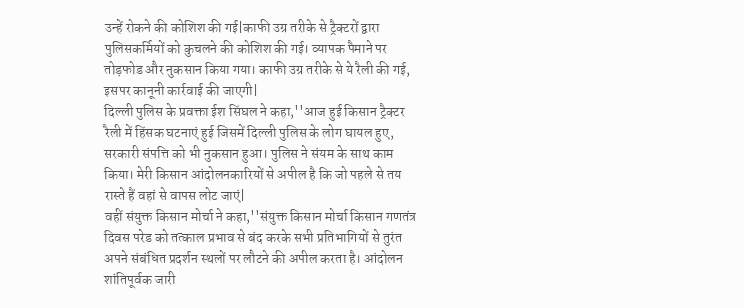उन्हें रोकने की कोशिश की गई|काफी उग्र तरीके से ट्रैक्टरों द्वारा पुलिसकर्मियों को कुचलने की कोशिश की गई। व्यापक पैमाने पर तोड़फोड और नुकसान किया गया। काफी उग्र तरीके से ये रैली की गई, इसपर कानूनी कार्रवाई की जाएगी|
दिल्ली पुलिस के प्रवक्ता ईश सिंघल ने कहा,''आज हुई किसान ट्रैक्टर रैली में हिंसक घटनाएं हुई जिसमें दिल्ली पुलिस के लोग घायल हुए, सरकारी संपत्ति को भी नुकसान हुआ। पुलिस ने संयम के साथ काम किया। मेरी किसान आंदोलनकारियों से अपील है कि जो पहले से तय रास्ते हैं वहां से वापस लोट जाएं|
वहीं संयुक्त किसान मोर्चा ने कहा,''संयुक्त किसान मोर्चा किसान गणतंत्र दिवस परेड को तत्काल प्रभाव से बंद करके सभी प्रतिभागियों से तुरंत अपने संबंधित प्रदर्शन स्थलों पर लौटने की अपील करता है। आंदोलन शांतिपूर्वक जारी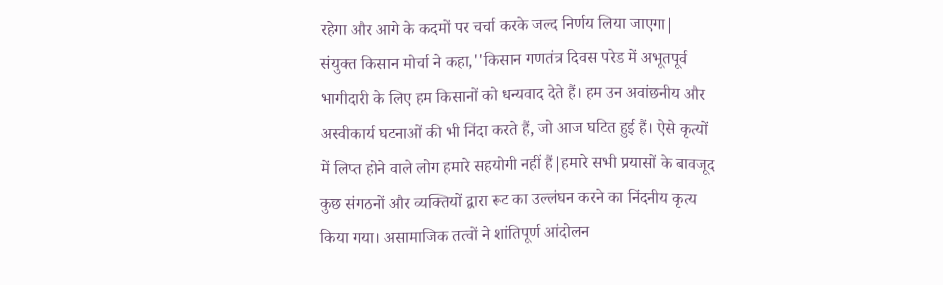रहेगा और आगे के कदमों पर चर्चा करके जल्द निर्णय लिया जाएगा|
संयुक्त किसान मोर्चा ने कहा,''किसान गणतंत्र दिवस परेड में अभूतपूर्व भागीदारी के लिए हम किसानों को धन्यवाद देते हैं। हम उन अवांछनीय और अस्वीकार्य घटनाओं की भी निंदा करते हैं, जो आज घटित हुई हैं। ऐसे कृत्यों में लिप्त होने वाले लोग हमारे सहयोगी नहीं हैं|हमारे सभी प्रयासों के बावजूद कुछ संगठनों और व्यक्तियों द्वारा रूट का उल्लंघन करने का निंदनीय कृत्य किया गया। असामाजिक तत्वों ने शांतिपूर्ण आंदोलन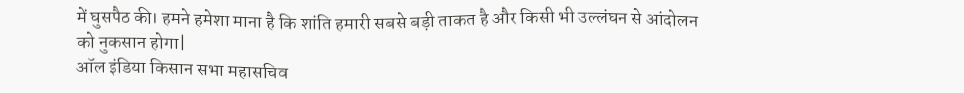में घुसपैठ की। हमने हमेशा माना है कि शांति हमारी सबसे बड़ी ताकत है और किसी भी उल्लंघन से आंदोलन को नुकसान होगा|
ऑल इंडिया किसान सभा महासचिव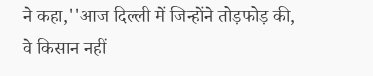ने कहा,''आज दिल्ली में जिन्होंने तोड़फोड़ की, वे किसान नहीं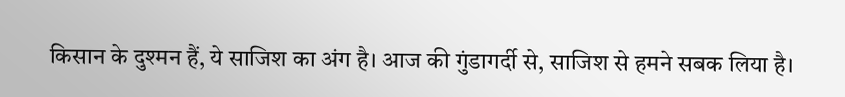किसान के दुश्मन हैं, ये साजिश का अंग है। आज की गुंडागर्दी से, साजिश से हमने सबक लिया है।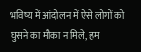भविष्य में आंदोलन में ऐसे लोगों को घुसने का मौका न मिले, हम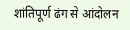शांतिपूर्ण ढंग से आंदोलन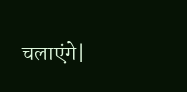चलाएंगे|